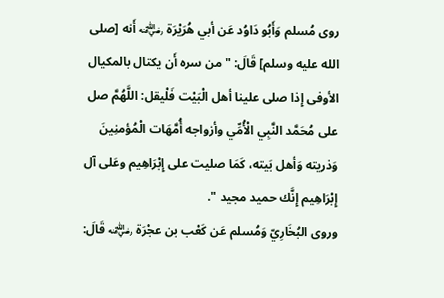روى مُسلم وَأَبُو دَاوُد عَن أبي هُرَيْرَة ﵁ أَنه [صلى الله عليه وسلم] قَالَ: " من سره أَن يكتال بالمكيال الأوفى إِذا صلى علينا أهل الْبَيْت فَلْيقل: اللَّهُمَّ صل على مُحَمَّد النَّبِي الْأُمِّي وأزواجه أُمَّهَات الْمُؤمنِينَ وَذريته وَأهل بَيته، كَمَا صليت على إِبْرَاهِيم وعَلى آل إِبْرَاهِيم إِنَّك حميد مجيد ".
وروى البُخَارِيّ وَمُسلم عَن كَعْب بن عجْرَة ﵁ قَالَ: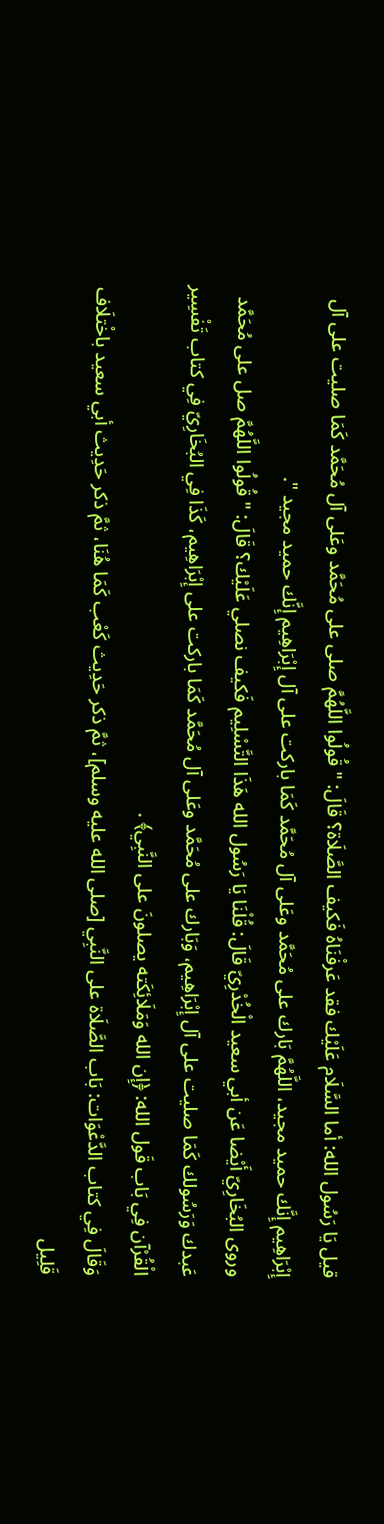قيل يَا رَسُول الله: أما السَّلَام عَلَيْك فقد عَرفْنَاهُ فَكيف الصَّلَاة؟ قَالَ: " قُولُوا اللَّهُمَّ صلى على مُحَمَّد وعَلى آل مُحَمَّد كَمَا صليت على آل إِبْرَاهِيم إِنَّك حميد مجيد، اللَّهُمَّ بَارك على مُحَمَّد وعَلى آل مُحَمَّد كَمَا باركت على آل إِبْرَاهِيم إِنَّك حميد مجيد ".
وروى البُخَارِيّ أَيْضا عَن أبي سعيد الْخُدْرِيّ قَالَ: قُلْنَا يَا رَسُول الله هَذَا التَّسْلِيم فَكيف نصلي عَلَيْك؟ قَالَ: " قُولُوا اللَّهُمَّ صل على مُحَمَّد عَبدك وَرَسُولك كَمَا صليت على آل إِبْرَاهِيم، وَبَارك على مُحَمَّد وعَلى آل مُحَمَّد كَمَا باركت على إِبْرَاهِيم، كَذَا فِي البُخَارِيّ فِي كتاب تَفْسِير الْقُرْآن فِي بَاب قَول الله: ﴿إِن الله وَمَلَائِكَته يصلونَ على النَّبِي﴾ .
وَقَالَ فِي كتاب الدَّعْوَات: بَاب الصَّلَاة على النَّبِي [صلى الله عليه وسلم]، ثمَّ ذكر حَدِيث كَعْب كَمَا هُنَا، ثمَّ ذكر حَدِيث أبي سعيد باخْتلَاف قَلِيل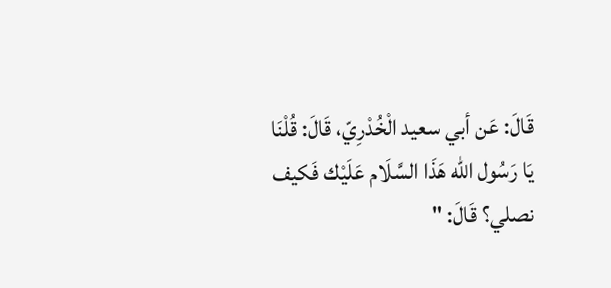قَالَ: عَن أبي سعيد الْخُدْرِيّ، قَالَ: قُلْنَا يَا رَسُول الله هَذَا السَّلَام عَلَيْك فَكيف نصلي؟ قَالَ: "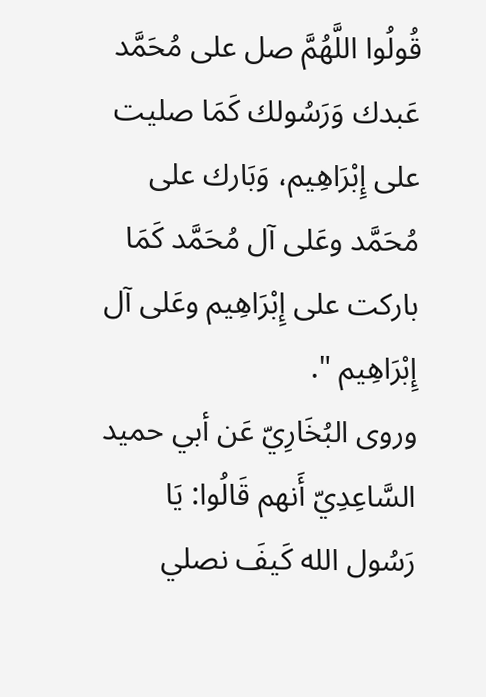قُولُوا اللَّهُمَّ صل على مُحَمَّد عَبدك وَرَسُولك كَمَا صليت على إِبْرَاهِيم، وَبَارك على مُحَمَّد وعَلى آل مُحَمَّد كَمَا باركت على إِبْرَاهِيم وعَلى آل إِبْرَاهِيم ".
وروى البُخَارِيّ عَن أبي حميد السَّاعِدِيّ أَنهم قَالُوا: يَا رَسُول الله كَيفَ نصلي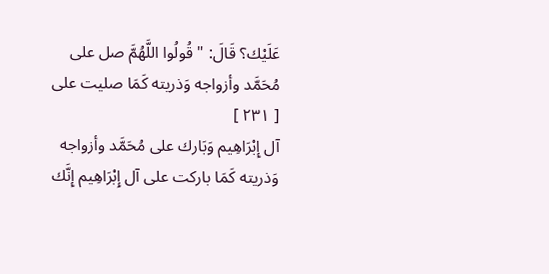عَلَيْك؟ قَالَ: " قُولُوا اللَّهُمَّ صل على مُحَمَّد وأزواجه وَذريته كَمَا صليت على
[ ٢٣١ ]
آل إِبْرَاهِيم وَبَارك على مُحَمَّد وأزواجه وَذريته كَمَا باركت على آل إِبْرَاهِيم إِنَّك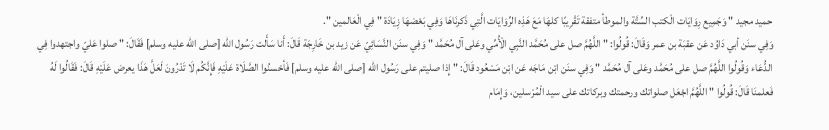حميد مجيد " وَجَمِيع رِوَايَات الْكتب السِّتَّة والموطأ متفقة تَقْرِيبًا كلهَا مَعَ هَذِه الرِّوَايَات الَّتِي ذَكرنَاهَا وَفِي بَعْضهَا زِيَادَة " فِي الْعَالمين ".
وَفِي سنَن أبي دَاوُد عَن عقبَة بن عمر وَقَالَ: قُولُوا: " اللَّهُمَّ صل على مُحَمَّد النَّبِي الْأُمِّي وعَلى آل مُحَمَّد " وَفِي سنَن النَّسَائِيّ عَن زيد بن خَارِجَة قَالَ: أَنا سَأَلت رَسُول الله [صلى الله عليه وسلم] فَقَالَ: " صلوا عَليّ واجتهدوا فِي الدُّعَاء وَقُولُوا اللَّهُمَّ صل على مُحَمَّد وعَلى آل مُحَمَّد " وَفِي سنَن ابْن مَاجَه عَن ابْن مَسْعُود قَالَ: " إِذا صليتم على رَسُول الله [صلى الله عليه وسلم] فَأحْسنُوا الصَّلَاة عَلَيْهِ فَإِنَّكُم لَا تَدْرُونَ لَعَلَّ هَذَا يعرض عَلَيْهِ قَالَ: فَقَالُوا لَهُ فَعلمنَا قَالَ: قُولُوا " اللَّهُمَّ اجْعَل صلواتك ورحمتك وبركاتك على سيد الْمُرْسلين، وَإِمَام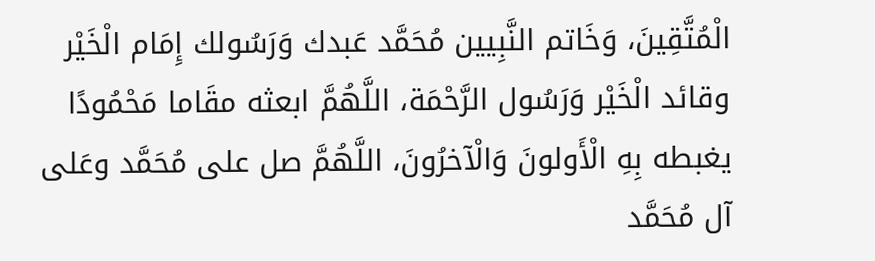الْمُتَّقِينَ، وَخَاتم النَّبِيين مُحَمَّد عَبدك وَرَسُولك إِمَام الْخَيْر وقائد الْخَيْر وَرَسُول الرَّحْمَة، اللَّهُمَّ ابعثه مقَاما مَحْمُودًا يغبطه بِهِ الْأَولونَ وَالْآخرُونَ، اللَّهُمَّ صل على مُحَمَّد وعَلى آل مُحَمَّد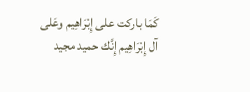كَمَا باركت على إِبْرَاهِيم وعَلى آل إِبْرَاهِيم إِنَّك حميد مجيد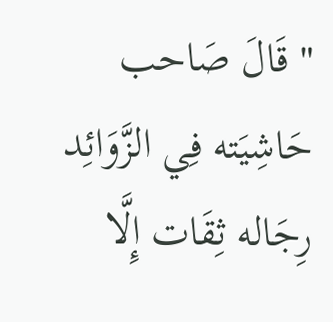" قَالَ صَاحب حَاشِيَته فِي الزَّوَائِد رِجَاله ثِقَات إِلَّا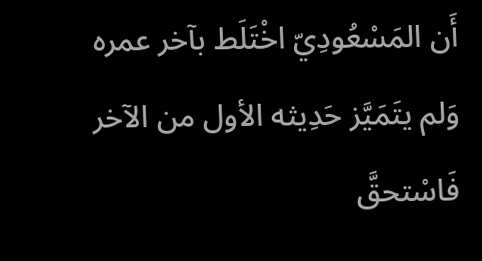أَن المَسْعُودِيّ اخْتَلَط بآخر عمره وَلم يتَمَيَّز حَدِيثه الأول من الآخر فَاسْتحقَّ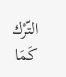التّرْك كَمَا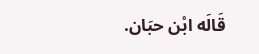قَالَه ابْن حبَان.